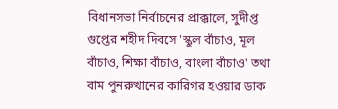বিধানসভা নির্বাচনের প্রাক্কালে, সুদীপ্ত গুপ্তের শহীদ দিবসে 'স্কুল বাঁচাও, মূল বাঁচাও, শিক্ষা বাঁচাও, বাংলা বাঁচাও' তথা বাম পুনরুত্থানের কারিগর হওয়ার ডাক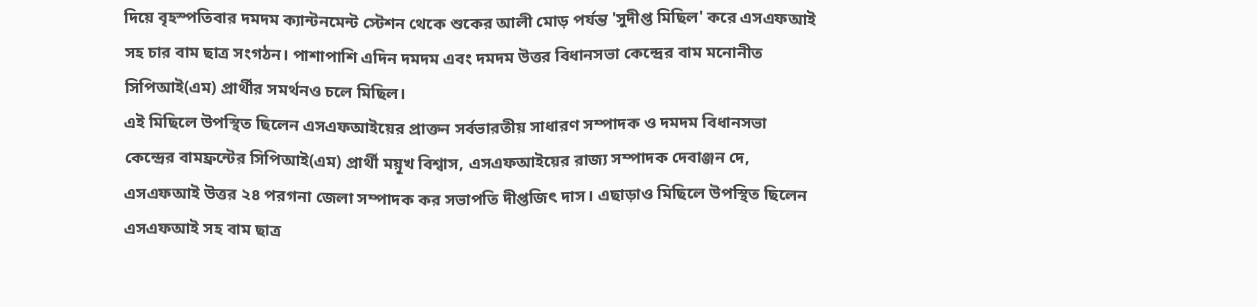দিয়ে বৃহস্পতিবার দমদম ক্যান্টনমেন্ট স্টেশন থেকে শুকের আলী মোড় পর্যন্ত 'সুদীপ্ত মিছিল' করে এসএফআই সহ চার বাম ছাত্র সংগঠন। পাশাপাশি এদিন দমদম এবং দমদম উত্তর বিধানসভা কেন্দ্রের বাম মনোনীত সিপিআই(এম) প্রার্থীর সমর্থনও চলে মিছিল।
এই মিছিলে উপস্থিত ছিলেন এসএফআইয়ের প্রাক্তন সর্বভারতীয় সাধারণ সম্পাদক ও দমদম বিধানসভা কেন্দ্রের বামফ্রন্টের সিপিআই(এম) প্রার্থী ময়ূখ বিশ্বাস, এসএফআইয়ের রাজ্য সম্পাদক দেবাঞ্জন দে, এসএফআই উত্তর ২৪ পরগনা জেলা সম্পাদক কর সভাপতি দীপ্তজিৎ দাস। এছাড়াও মিছিলে উপস্থিত ছিলেন এসএফআই সহ বাম ছাত্র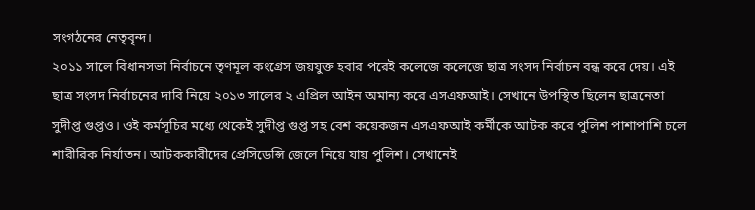সংগঠনের নেতৃবৃন্দ।
২০১১ সালে বিধানসভা নির্বাচনে তৃণমূল কংগ্রেস জয়যুক্ত হবার পরেই কলেজে কলেজে ছাত্র সংসদ নির্বাচন বন্ধ করে দেয়। এই ছাত্র সংসদ নির্বাচনের দাবি নিয়ে ২০১৩ সালের ২ এপ্রিল আইন অমান্য করে এসএফআই। সেখানে উপস্থিত ছিলেন ছাত্রনেতা সুদীপ্ত গুপ্তও। ওই কর্মসূচির মধ্যে থেকেই সুদীপ্ত গুপ্ত সহ বেশ কয়েকজন এসএফআই কর্মীকে আটক করে পুলিশ পাশাপাশি চলে শারীরিক নির্যাতন। আটককারীদের প্রেসিডেন্সি জেলে নিয়ে যায় পুলিশ। সেখানেই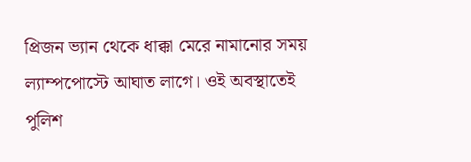প্রিজন ভ্যান থেকে ধাক্কা মেরে নামানোর সময় ল্যাম্পপোস্টে আঘাত লাগে। ওই অবস্থাতেই পুলিশ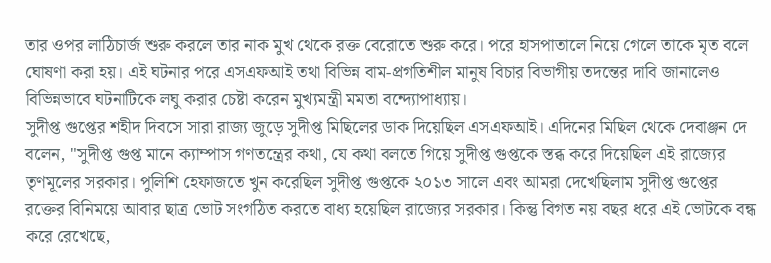তার ওপর লাঠিচার্জ শুরু করলে তার নাক মুখ থেকে রক্ত বেরোতে শুরু করে। পরে হাসপাতালে নিয়ে গেলে তাকে মৃত বলে ঘোষণা করা হয়। এই ঘটনার পরে এসএফআই তথা বিভিন্ন বাম-প্রগতিশীল মানুষ বিচার বিভাগীয় তদন্তের দাবি জানালেও বিভিন্নভাবে ঘটনাটিকে লঘু করার চেষ্টা করেন মুখ্যমন্ত্রী মমতা বন্দ্যোপাধ্যায়।
সুদীপ্ত গুপ্তের শহীদ দিবসে সারা রাজ্য জুড়ে সুদীপ্ত মিছিলের ডাক দিয়েছিল এসএফআই। এদিনের মিছিল থেকে দেবাঞ্জন দে বলেন, "সুদীপ্ত গুপ্ত মানে ক্যাম্পাস গণতন্ত্রের কথা, যে কথা বলতে গিয়ে সুদীপ্ত গুপ্তকে স্তব্ধ করে দিয়েছিল এই রাজ্যের তৃণমূলের সরকার। পুলিশি হেফাজতে খুন করেছিল সুদীপ্ত গুপ্তকে ২০১৩ সালে এবং আমরা দেখেছিলাম সুদীপ্ত গুপ্তের রক্তের বিনিময়ে আবার ছাত্র ভোট সংগঠিত করতে বাধ্য হয়েছিল রাজ্যের সরকার। কিন্তু বিগত নয় বছর ধরে এই ভোটকে বন্ধ করে রেখেছে,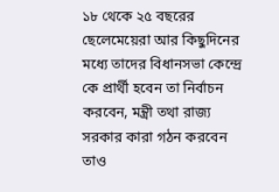১৮ থেকে ২৫ বছরের ছেলেমেয়েরা আর কিছুদিনের মধ্যে তাদের বিধানসভা কেন্দ্রে কে প্রার্থী হবেন তা নির্বাচন করবেন, মন্ত্রী তথা রাজ্য সরকার কারা গঠন করবেন তাও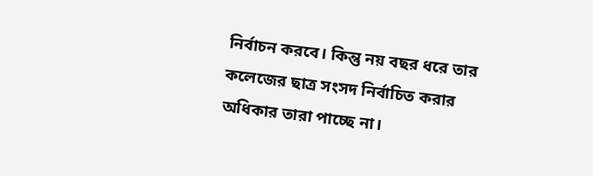নির্বাচন করবে। কিন্তু নয় বছর ধরে তার কলেজের ছাত্র সংসদ নির্বাচিত করার অধিকার তারা পাচ্ছে না।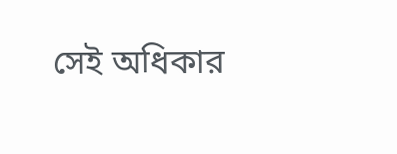সেই অধিকার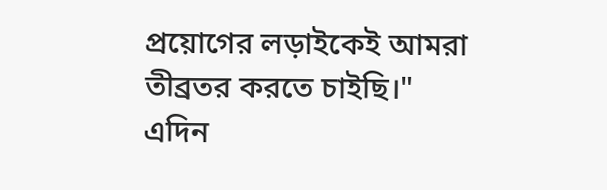প্রয়োগের লড়াইকেই আমরা তীব্রতর করতে চাইছি।"
এদিন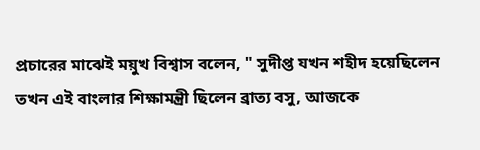প্রচারের মাঝেই ময়ুখ বিশ্বাস বলেন, " সুদীপ্ত যখন শহীদ হয়েছিলেন তখন এই বাংলার শিক্ষামন্ত্রী ছিলেন ব্রাত্য বসু, আজকে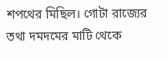শপথের মিছিল। গোটা রাজ্যের তথা দমদমের মাটি থেকে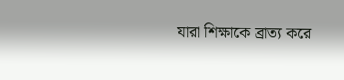যারা শিক্ষাকে ব্রাত্য করে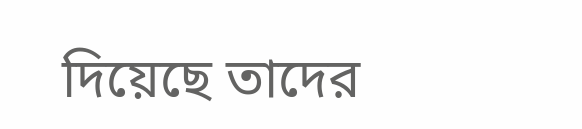দিয়েছে তাদের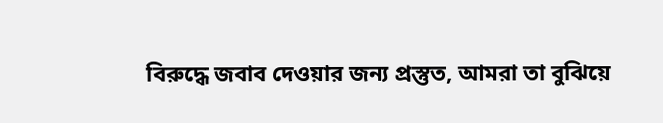বিরুদ্ধে জবাব দেওয়ার জন্য প্রস্তুত, আমরা তা বুঝিয়ে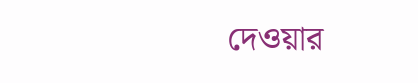দেওয়ার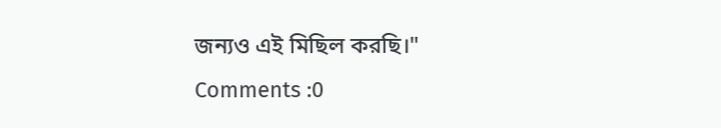জন্যও এই মিছিল করছি।"
Comments :0